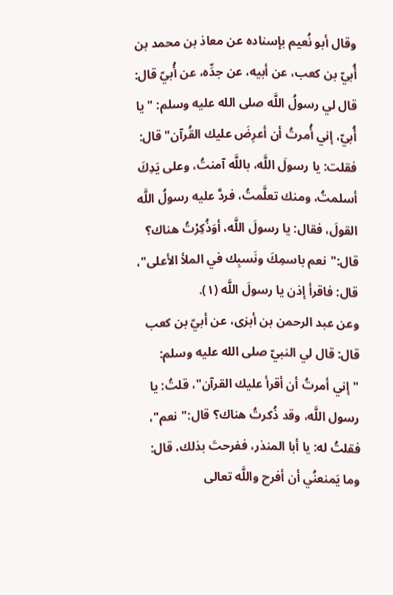وقال أبو نُعيم بإسناده عن معاذ بن محمد بن أُبيّ بن كعب، عن أبيه، عن جدِّه، عن أُبيّ قال: قال لي رسولُ اللَّه صلى الله عليه وسلم: "يا أُبيّ، إني أُمرتُ أن أعرِضَ عليك القُرآن" قال: فقلت: يا رسولَ اللَّه، باللَّه آمنتُ، وعلى يَدِكَ أسلمتُ، ومنك تعلَّمتُ، فردَّ عليه رسولُ اللَّه القولَ، فقال: يا رسولَ اللَّه، أوَذُكِرْتُ هناك؟ قال:"نعم باسمِكَ ونَسبِك في الملأ الأعلى"، قال: فاقرأ إذن يا رسولَ اللَّه (١).
وعن عبد الرحمن بن أبزى، عن أبيّ بن كعب قال: قال لي النبيّ صلى الله عليه وسلم: "إني أمرتُ أن أقرأ عليك القرآن"، قلتُ: يا رسول اللَّه، وقد ذُكرتُ هناك؟ قال:"نعم"، فقلتُ له: يا أبا المنذر، ففرحتَ بذلك، قال: وما يَمنعنُي أن أفرح واللَّه تعالى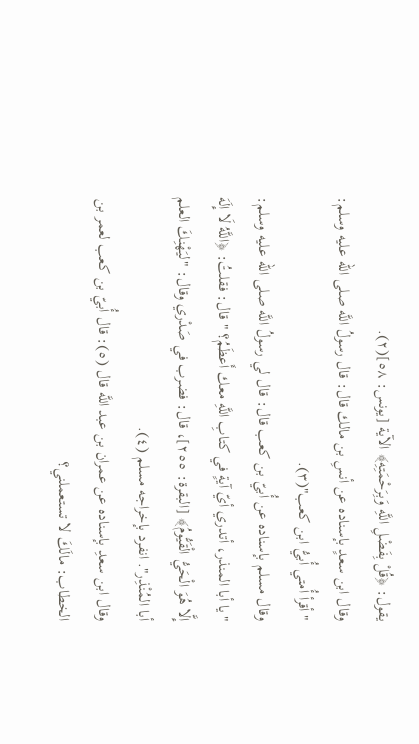يقول: ﴿قُلْ بِفَضْلِ اللَّهِ وَبِرَحْمَتِهِ﴾ الآية [يونس: ٥٨](٢).
وقال ابن سعدٍ بإسناده عن أنسِ بن مالك قال: قال رسولُ اللَّه صلى الله عليه وسلم: "أقرأ أُمتي أُبيُّ ابن كعب"(٣).
وقال مسلم بإسناده عن أُبيّ بن كعب قال: قال لي رسولُ اللَّه صلى الله عليه وسلم: "يا أبا المنذر، أتدري أيّ آيةٍ في كتابِ اللَّهِ معك أَعظَمُ؟ " قال: فقلتُ: ﴿اللَّهُ لَا إِلَهَ إِلَّا هُوَ الْحَيُّ الْقَيُّومُ﴾ [البقرة: ٢٥٥]، قال: فضرب في صَدْري وقال: "ليَهْنِكَ العلم أبا المُنْذِر". انفرد بإخراجه مسلم (٤).
وقال ابن سعدِ بإسناده عن عمران بن عبد اللَّه قال (٥): قال أُبيّ بن كعب لعمر بن الخطاب: مالَكَ لا تستعملني؟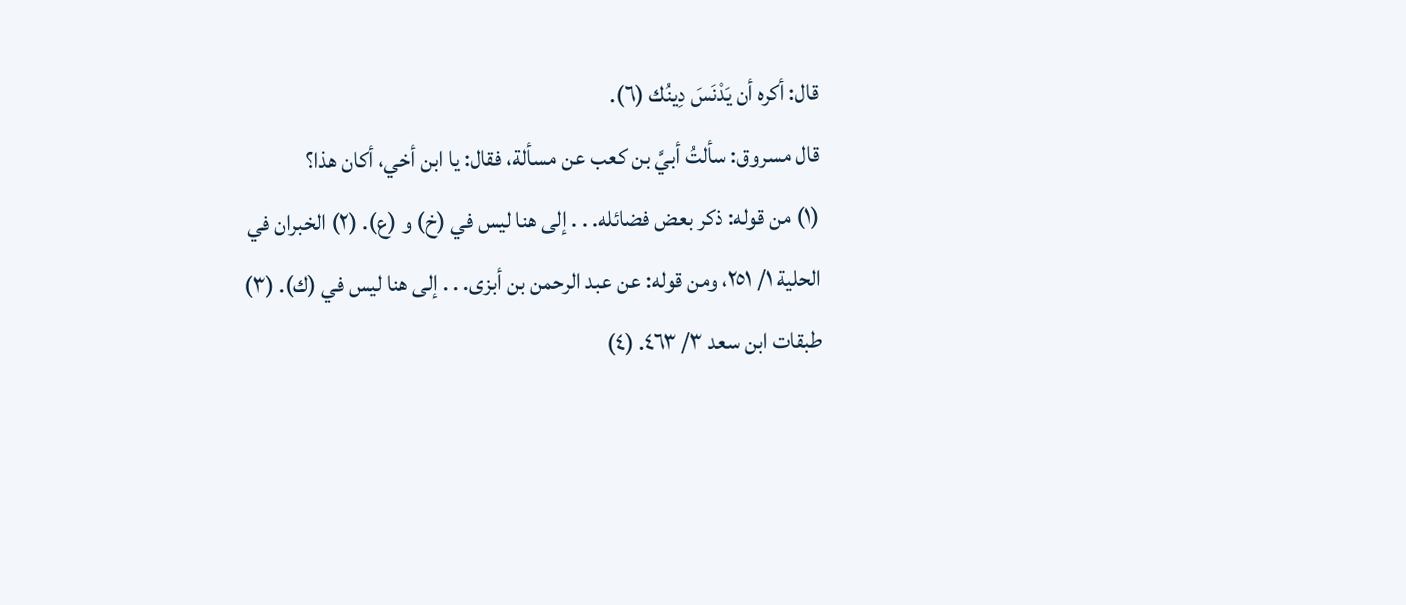قال: أكره أن يَدْنَسَ دِينُك (٦).
قال مسروق: سألتُ أبيَّ بن كعب عن مسألة، فقال: يا ابن أخي، أكان هذا؟
(١) من قوله: ذكر بعض فضائله. . . إلى هنا ليس في (خ) و (ع). (٢) الخبران في الحلية ١/ ٢٥١، ومن قوله: عن عبد الرحمن بن أبزى. . . إلى هنا ليس في (ك). (٣) طبقات ابن سعد ٣/ ٤٦٣. (٤)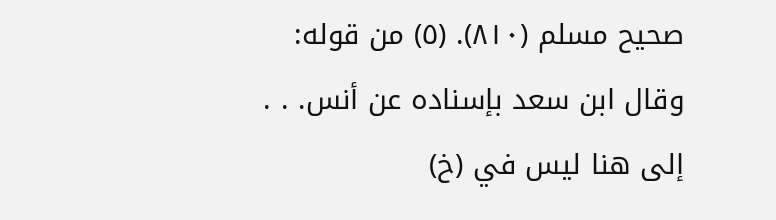صحيح مسلم (٨١٠). (٥) من قوله: وقال ابن سعد بإسناده عن أنس. . . إلى هنا ليس في (خ)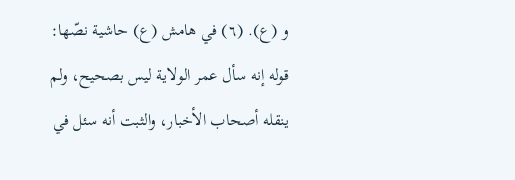و (ع). (٦) في هامش (ع) حاشية نصّها: قوله إنه سأل عمر الولاية ليس بصحيح، ولم ينقله أصحاب الأخبار، والثبت أنه سئل في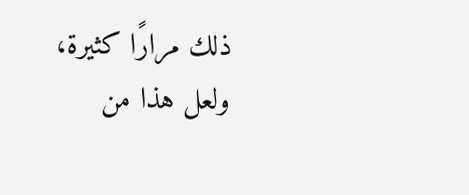ذلك مرارًا كثيرة، ولعل هذا من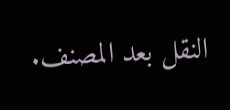النقل بعد المصنف.